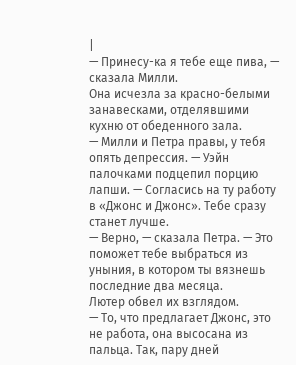|
— Принесу-ка я тебе еще пива, — сказала Милли.
Она исчезла за красно-белыми занавесками, отделявшими кухню от обеденного зала.
— Милли и Петра правы, у тебя опять депрессия. — Уэйн палочками подцепил порцию лапши. — Согласись на ту работу в «Джонс и Джонс». Тебе сразу станет лучше.
— Верно, — сказала Петра. — Это поможет тебе выбраться из уныния, в котором ты вязнешь последние два месяца.
Лютер обвел их взглядом.
— То, что предлагает Джонс, это не работа, она высосана из пальца. Так, пару дней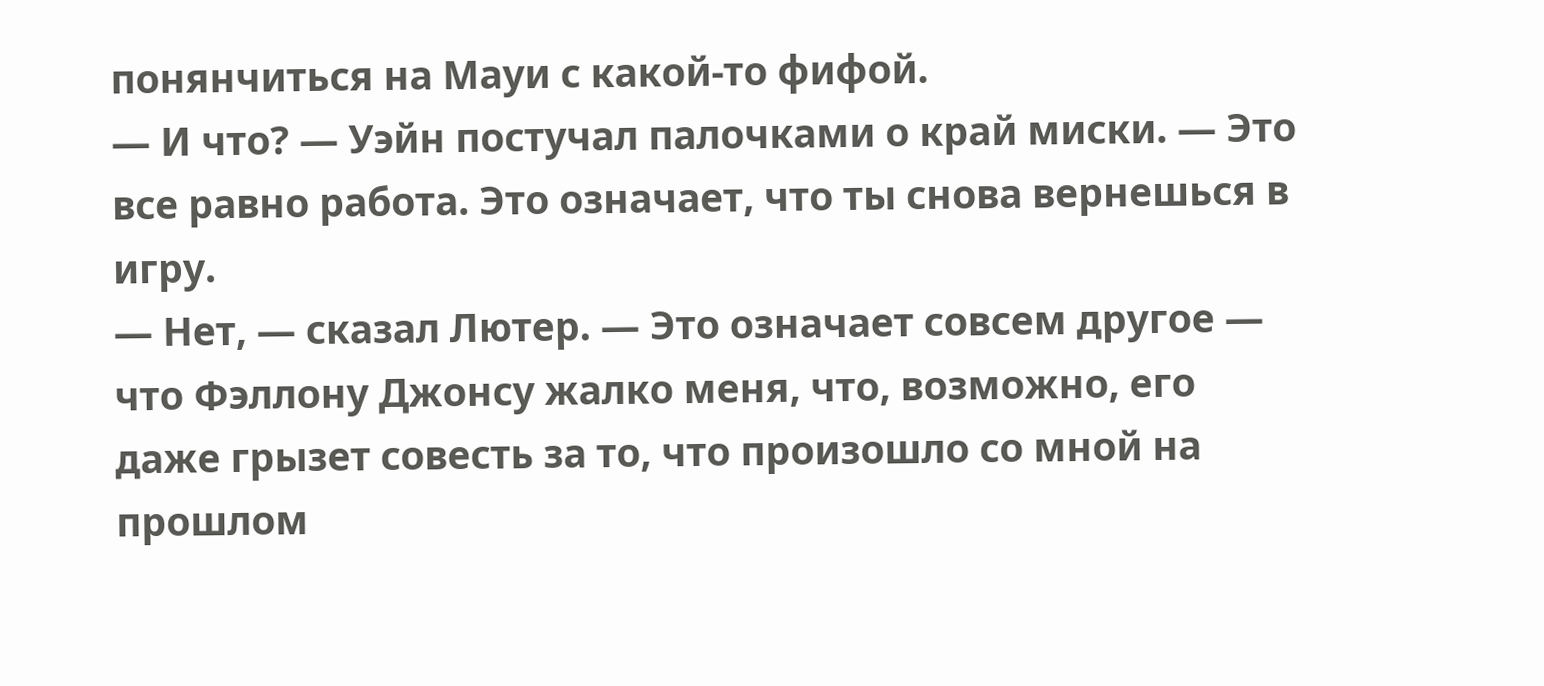понянчиться на Мауи с какой-то фифой.
— И что? — Уэйн постучал палочками о край миски. — Это все равно работа. Это означает, что ты снова вернешься в игру.
— Нет, — сказал Лютер. — Это означает совсем другое — что Фэллону Джонсу жалко меня, что, возможно, его даже грызет совесть за то, что произошло со мной на прошлом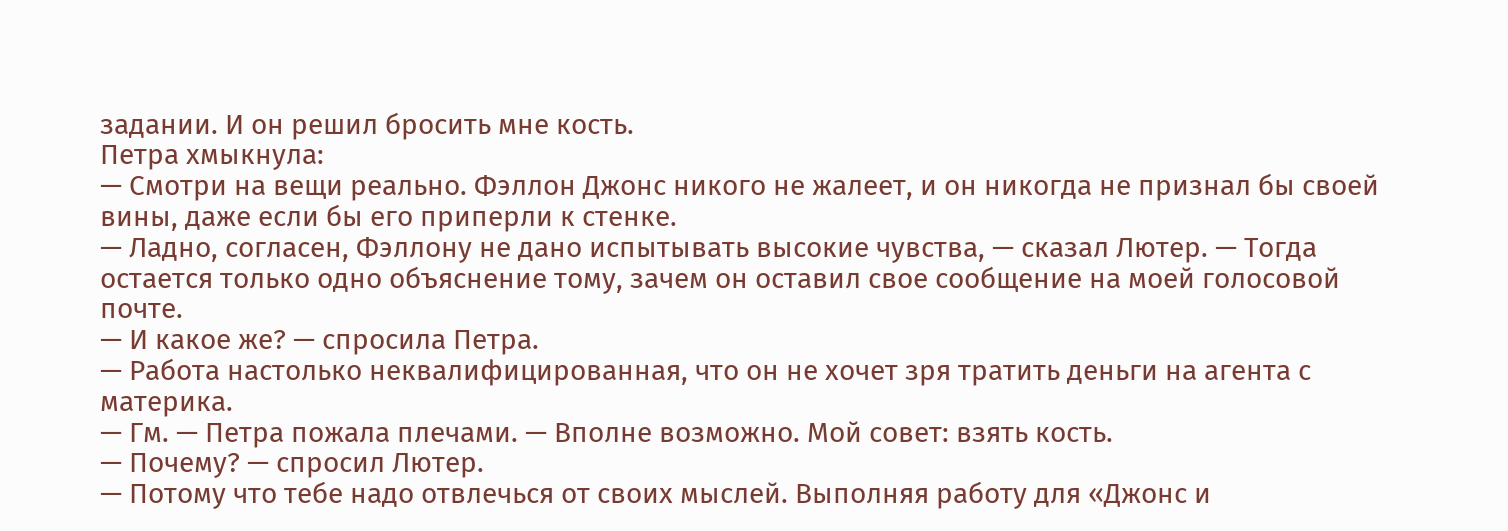задании. И он решил бросить мне кость.
Петра хмыкнула:
— Смотри на вещи реально. Фэллон Джонс никого не жалеет, и он никогда не признал бы своей вины, даже если бы его приперли к стенке.
— Ладно, согласен, Фэллону не дано испытывать высокие чувства, — сказал Лютер. — Тогда остается только одно объяснение тому, зачем он оставил свое сообщение на моей голосовой почте.
— И какое же? — спросила Петра.
— Работа настолько неквалифицированная, что он не хочет зря тратить деньги на агента с материка.
— Гм. — Петра пожала плечами. — Вполне возможно. Мой совет: взять кость.
— Почему? — спросил Лютер.
— Потому что тебе надо отвлечься от своих мыслей. Выполняя работу для «Джонс и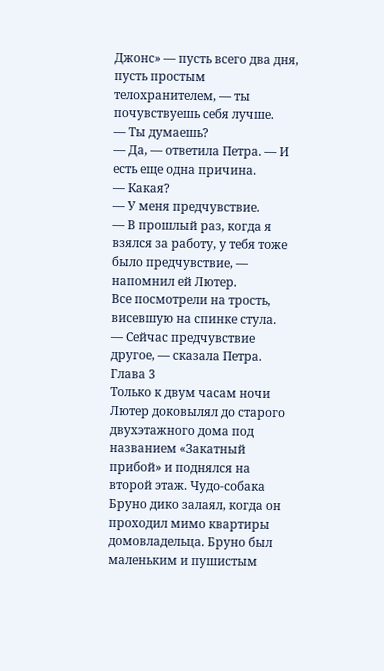Джонс» — пусть всего два дня, пусть простым телохранителем, — ты почувствуешь себя лучше.
— Ты думаешь?
— Да, — ответила Петра. — И есть еще одна причина.
— Какая?
— У меня предчувствие.
— В прошлый раз, когда я взялся за работу, у тебя тоже было предчувствие, — напомнил ей Лютер.
Все посмотрели на трость, висевшую на спинке стула.
— Сейчас предчувствие другое, — сказала Петра.
Глава 3
Только к двум часам ночи Лютер доковылял до старого двухэтажного дома под названием «Закатный прибой» и поднялся на второй этаж. Чудо-собака Бруно дико залаял, когда он проходил мимо квартиры домовладельца. Бруно был маленьким и пушистым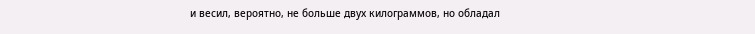и весил, вероятно, не больше двух килограммов, но обладал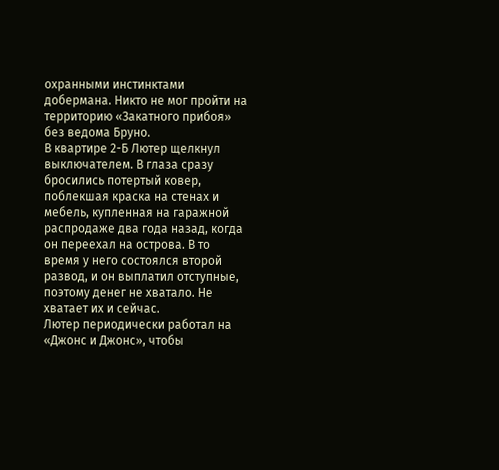охранными инстинктами добермана. Никто не мог пройти на территорию «Закатного прибоя» без ведома Бруно.
В квартире 2-Б Лютер щелкнул выключателем. В глаза сразу бросились потертый ковер, поблекшая краска на стенах и мебель, купленная на гаражной распродаже два года назад, когда он переехал на острова. В то время у него состоялся второй развод, и он выплатил отступные, поэтому денег не хватало. Не хватает их и сейчас.
Лютер периодически работал на «Джонс и Джонс», чтобы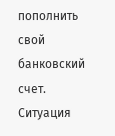пополнить свой банковский счет. Ситуация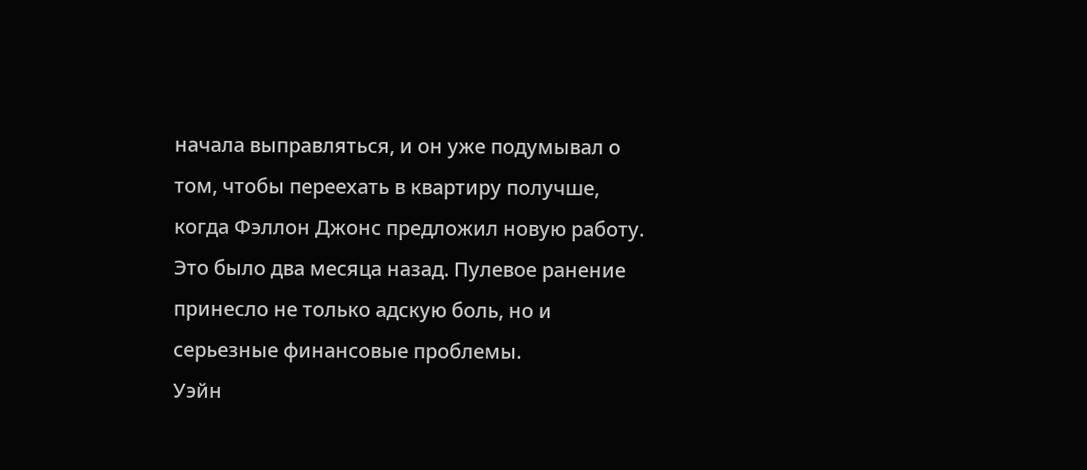начала выправляться, и он уже подумывал о том, чтобы переехать в квартиру получше, когда Фэллон Джонс предложил новую работу. Это было два месяца назад. Пулевое ранение принесло не только адскую боль, но и серьезные финансовые проблемы.
Уэйн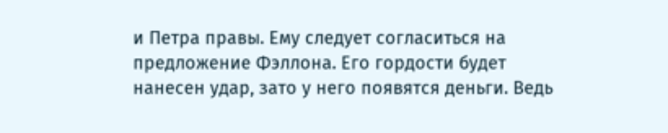и Петра правы. Ему следует согласиться на предложение Фэллона. Его гордости будет нанесен удар, зато у него появятся деньги. Ведь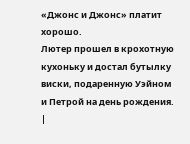«Джонс и Джонс» платит хорошо.
Лютер прошел в крохотную кухоньку и достал бутылку виски, подаренную Уэйном и Петрой на день рождения. |